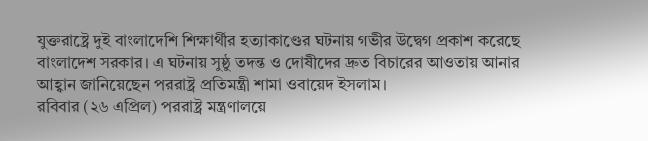যুক্তরাষ্ট্রে দুই বাংলাদেশি শিক্ষার্থীর হত্যাকাণ্ডের ঘটনায় গভীর উদ্বেগ প্রকাশ করেছে বাংলাদেশ সরকার। এ ঘটনায় সুষ্ঠু তদন্ত ও দোষীদের দ্রুত বিচারের আওতায় আনার আহ্বান জানিয়েছেন পররাষ্ট্র প্রতিমন্ত্রী শামা ওবায়েদ ইসলাম।
রবিবার (২৬ এপ্রিল) পররাষ্ট্র মন্ত্রণালয়ে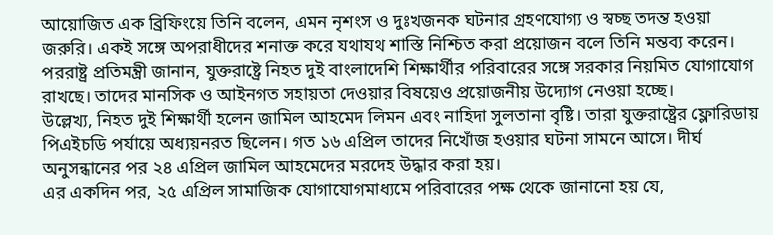আয়োজিত এক ব্রিফিংয়ে তিনি বলেন, এমন নৃশংস ও দুঃখজনক ঘটনার গ্রহণযোগ্য ও স্বচ্ছ তদন্ত হওয়া জরুরি। একই সঙ্গে অপরাধীদের শনাক্ত করে যথাযথ শাস্তি নিশ্চিত করা প্রয়োজন বলে তিনি মন্তব্য করেন।
পররাষ্ট্র প্রতিমন্ত্রী জানান, যুক্তরাষ্ট্রে নিহত দুই বাংলাদেশি শিক্ষার্থীর পরিবারের সঙ্গে সরকার নিয়মিত যোগাযোগ রাখছে। তাদের মানসিক ও আইনগত সহায়তা দেওয়ার বিষয়েও প্রয়োজনীয় উদ্যোগ নেওয়া হচ্ছে।
উল্লেখ্য, নিহত দুই শিক্ষার্থী হলেন জামিল আহমেদ লিমন এবং নাহিদা সুলতানা বৃষ্টি। তারা যুক্তরাষ্ট্রের ফ্লোরিডায় পিএইচডি পর্যায়ে অধ্যয়নরত ছিলেন। গত ১৬ এপ্রিল তাদের নিখোঁজ হওয়ার ঘটনা সামনে আসে। দীর্ঘ অনুসন্ধানের পর ২৪ এপ্রিল জামিল আহমেদের মরদেহ উদ্ধার করা হয়।
এর একদিন পর, ২৫ এপ্রিল সামাজিক যোগাযোগমাধ্যমে পরিবারের পক্ষ থেকে জানানো হয় যে,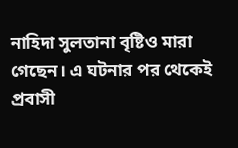নাহিদা সুলতানা বৃষ্টিও মারা গেছেন। এ ঘটনার পর থেকেই প্রবাসী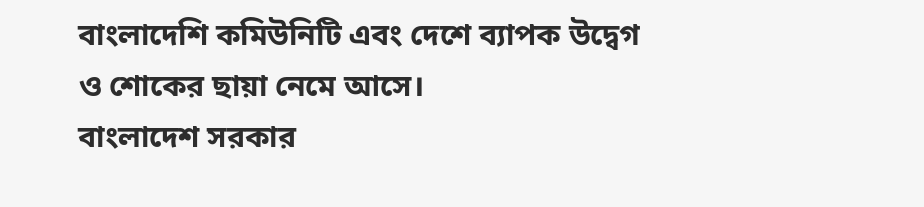বাংলাদেশি কমিউনিটি এবং দেশে ব্যাপক উদ্বেগ ও শোকের ছায়া নেমে আসে।
বাংলাদেশ সরকার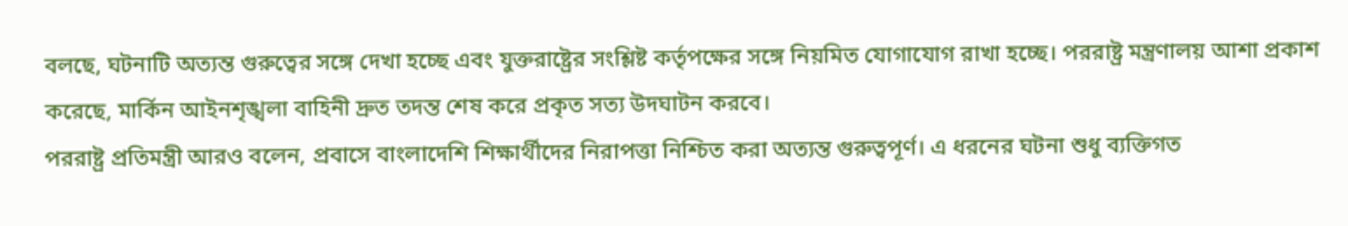বলছে, ঘটনাটি অত্যন্ত গুরুত্বের সঙ্গে দেখা হচ্ছে এবং যুক্তরাষ্ট্রের সংশ্লিষ্ট কর্তৃপক্ষের সঙ্গে নিয়মিত যোগাযোগ রাখা হচ্ছে। পররাষ্ট্র মন্ত্রণালয় আশা প্রকাশ করেছে, মার্কিন আইনশৃঙ্খলা বাহিনী দ্রুত তদন্ত শেষ করে প্রকৃত সত্য উদঘাটন করবে।
পররাষ্ট্র প্রতিমন্ত্রী আরও বলেন, প্রবাসে বাংলাদেশি শিক্ষার্থীদের নিরাপত্তা নিশ্চিত করা অত্যন্ত গুরুত্বপূর্ণ। এ ধরনের ঘটনা শুধু ব্যক্তিগত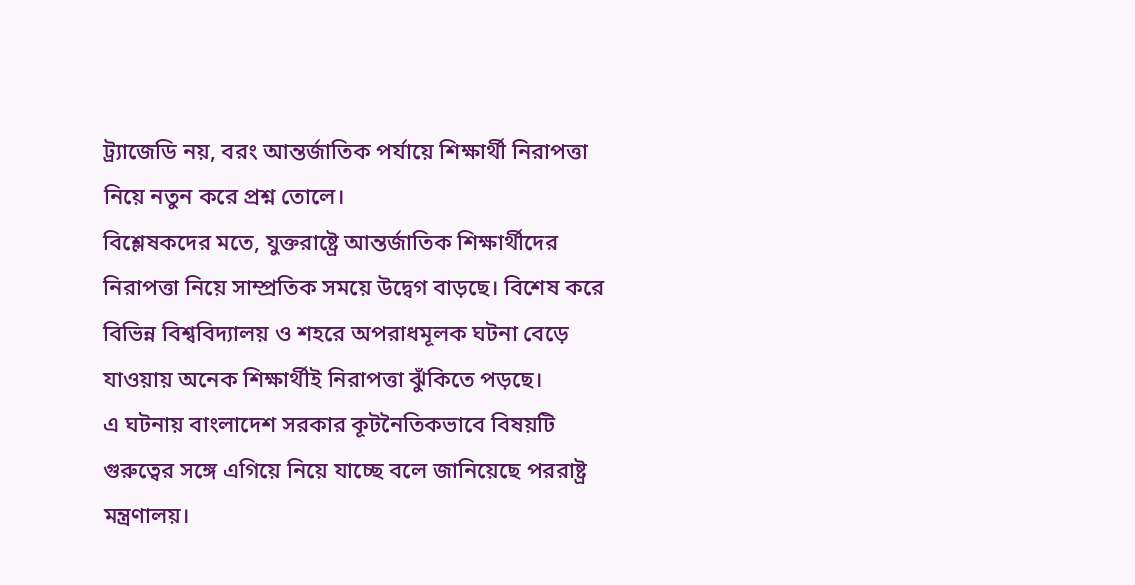ট্র্যাজেডি নয়, বরং আন্তর্জাতিক পর্যায়ে শিক্ষার্থী নিরাপত্তা নিয়ে নতুন করে প্রশ্ন তোলে।
বিশ্লেষকদের মতে, যুক্তরাষ্ট্রে আন্তর্জাতিক শিক্ষার্থীদের নিরাপত্তা নিয়ে সাম্প্রতিক সময়ে উদ্বেগ বাড়ছে। বিশেষ করে বিভিন্ন বিশ্ববিদ্যালয় ও শহরে অপরাধমূলক ঘটনা বেড়ে যাওয়ায় অনেক শিক্ষার্থীই নিরাপত্তা ঝুঁকিতে পড়ছে।
এ ঘটনায় বাংলাদেশ সরকার কূটনৈতিকভাবে বিষয়টি গুরুত্বের সঙ্গে এগিয়ে নিয়ে যাচ্ছে বলে জানিয়েছে পররাষ্ট্র মন্ত্রণালয়।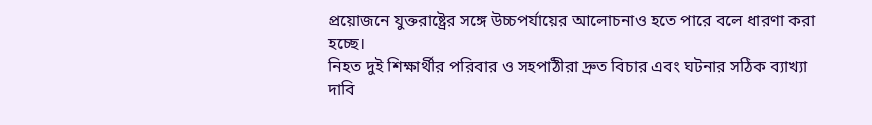প্রয়োজনে যুক্তরাষ্ট্রের সঙ্গে উচ্চপর্যায়ের আলোচনাও হতে পারে বলে ধারণা করা হচ্ছে।
নিহত দুই শিক্ষার্থীর পরিবার ও সহপাঠীরা দ্রুত বিচার এবং ঘটনার সঠিক ব্যাখ্যা দাবি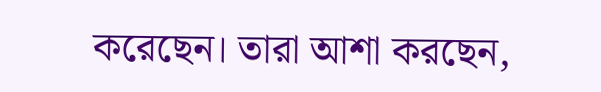করেছেন। তারা আশা করছেন,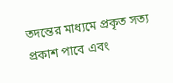তদন্তের মাধ্যমে প্রকৃত সত্য প্রকাশ পাবে এবং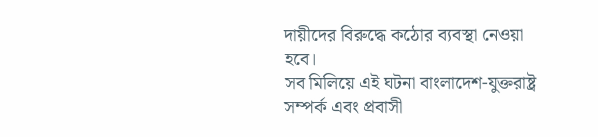দায়ীদের বিরুদ্ধে কঠোর ব্যবস্থা নেওয়া হবে।
সব মিলিয়ে এই ঘটনা বাংলাদেশ-যুক্তরাষ্ট্র সম্পর্ক এবং প্রবাসী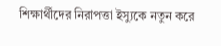শিক্ষার্থীদের নিরাপত্তা ইস্যুকে নতুন করে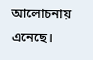আলোচনায় এনেছে।